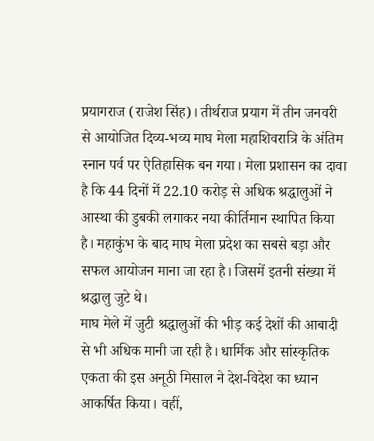प्रयागराज (राजेश सिंह)। तीर्थराज प्रयाग में तीन जनवरी से आयोजित दिव्य-भव्य माघ मेला महाशिवरात्रि के अंतिम स्नान पर्व पर ऐतिहासिक बन गया। मेला प्रशासन का दावा है कि 44 दिनों में 22.10 करोड़ से अधिक श्रद्धालुओं ने आस्था की डुबकी लगाकर नया कीर्तिमान स्थापित किया है। महाकुंभ के बाद माघ मेला प्रदेश का सबसे बड़ा और सफल आयोजन माना जा रहा है। जिसमें इतनी संख्या में श्रद्धालु जुटे थे।
माघ मेले में जुटी श्रद्धालुओं की भीड़ कई देशों की आबादी से भी अधिक मानी जा रही है। धार्मिक और सांस्कृतिक एकता की इस अनूठी मिसाल ने देश-विदेश का ध्यान आकर्षित किया। वहीं,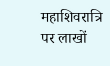महाशिवरात्रि पर लाखों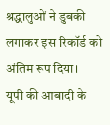श्रद्धालुओं ने डुबकी लगाकर इस रिकॉर्ड को अंतिम रूप दिया।
यूपी की आबादी के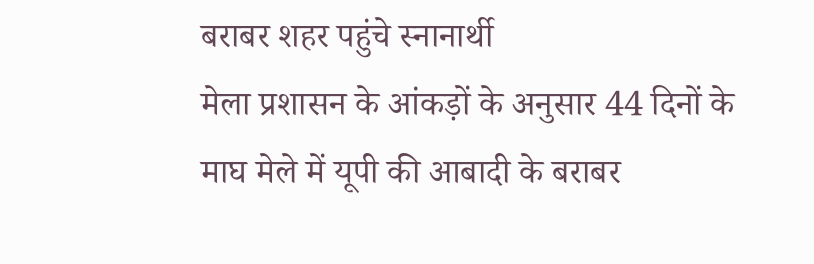बराबर शहर पहुंचे स्नानार्थी
मेला प्रशासन के आंकड़ों के अनुसार 44 दिनों के माघ मेले में यूपी की आबादी के बराबर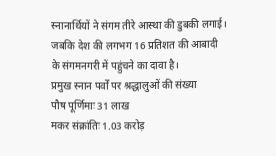स्नानार्थियों ने संगम तीरे आस्था की डुबकी लगाई। जबकि देश की लगभग 16 प्रतिशत की आबादी के संगमनगरी में पहुंचने का दावा है।
प्रमुख स्नान पर्वों पर श्रद्धालुओं की संख्या
पौष पूर्णिमाः 31 लाख
मकर संक्रांतिः 1.03 करोड़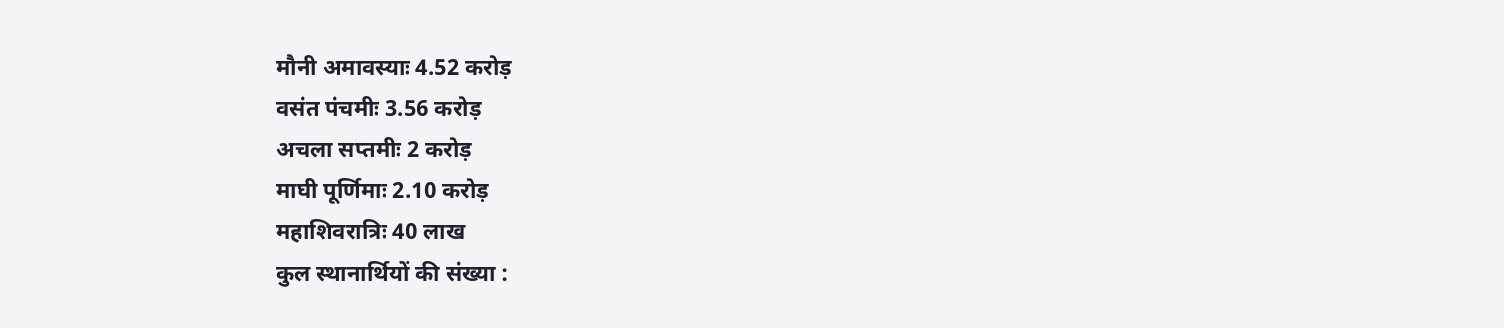मौनी अमावस्याः 4.52 करोड़
वसंत पंचमीः 3.56 करोड़
अचला सप्तमीः 2 करोड़
माघी पूर्णिमाः 2.10 करोड़
महाशिवरात्रिः 40 लाख
कुल स्थानार्थियों की संख्या :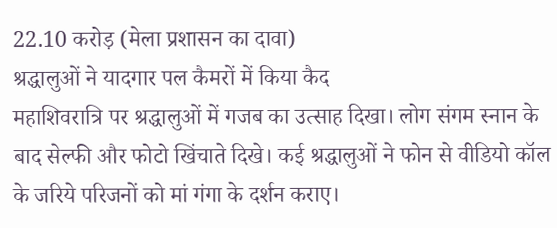22.10 करोड़ (मेला प्रशासन का दावा)
श्रद्धालुओं ने यादगार पल कैमरों में किया कैद
महाशिवरात्रि पर श्रद्धालुओं में गजब का उत्साह दिखा। लोग संगम स्नान के बाद सेल्फी और फोटो खिंचाते दिखे। कई श्रद्धालुओं ने फोन से वीडियो कॉल के जरिये परिजनों को मां गंगा के दर्शन कराए।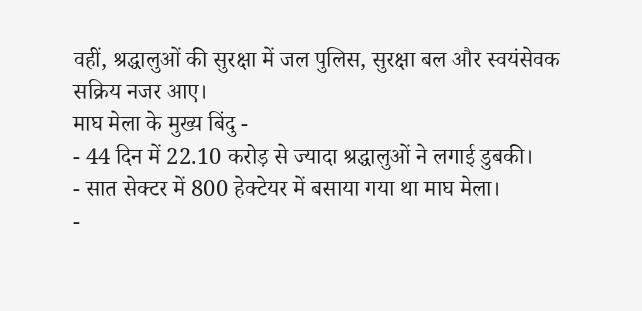वहीं, श्रद्धालुओं की सुरक्षा में जल पुलिस, सुरक्षा बल और स्वयंसेवक सक्रिय नजर आए।
माघ मेला के मुख्य बिंदु -
- 44 दिन में 22.10 करोड़ से ज्यादा श्रद्धालुओं ने लगाई डुबकी।
- सात सेक्टर में 800 हेक्टेयर में बसाया गया था माघ मेला।
-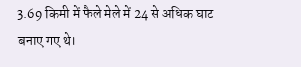3.69 किमी में फैले मेले में 24 से अधिक घाट बनाए गए थे।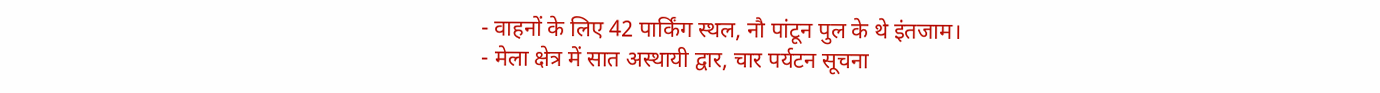- वाहनों के लिए 42 पार्किंग स्थल, नौ पांटून पुल के थे इंतजाम।
- मेला क्षेत्र में सात अस्थायी द्वार, चार पर्यटन सूचना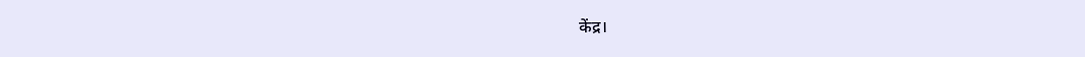केंद्र।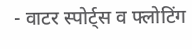- वाटर स्पोर्ट्स व फ्लोटिंग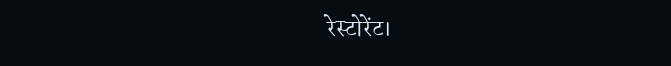रेस्टोरेंट।